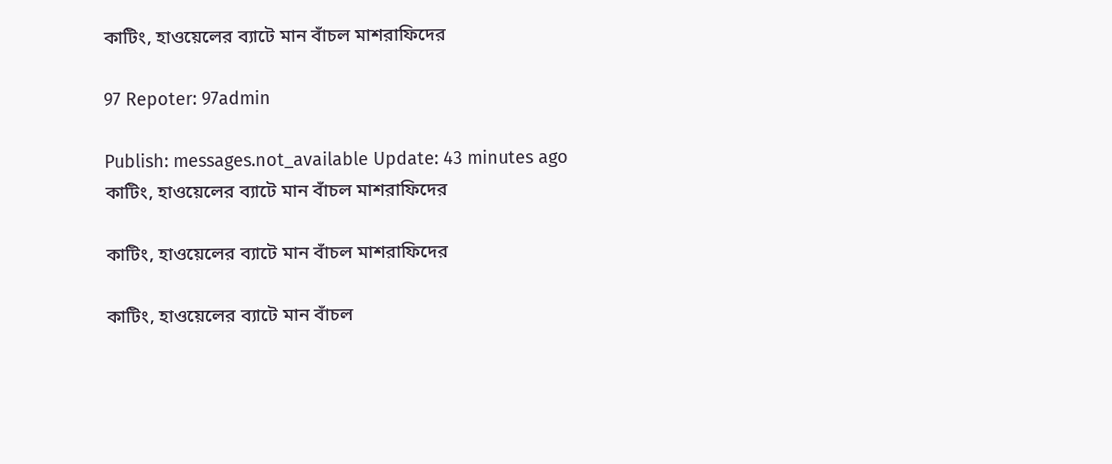কাটিং, হাওয়েলের ব্যাটে মান বাঁচল মাশরাফিদের

97 Repoter: 97admin

Publish: messages.not_available Update: 43 minutes ago
কাটিং, হাওয়েলের ব্যাটে মান বাঁচল মাশরাফিদের

কাটিং, হাওয়েলের ব্যাটে মান বাঁচল মাশরাফিদের

কাটিং, হাওয়েলের ব্যাটে মান বাঁচল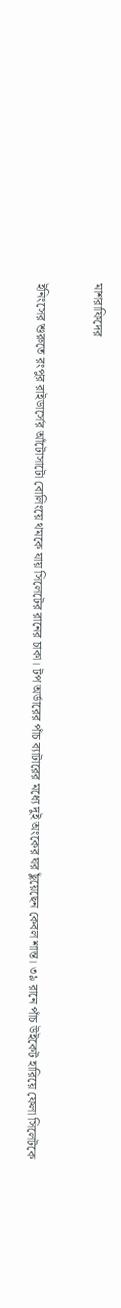মাশরাফিদের

ইনিংসের শুরুতে রংপুর রাইডার্সের আঁটোসাটো বোলিংয়ে থমকে যায় সিলেটের রানের চাকা। টপ অর্ডারের পাঁচ ব্যাটারের মধ্যে দুই অংকের ঘর ছুঁয়েছেন কেবল শান্ত। ৩৯ রানে পাঁচ উইকেট হারিয়ে ফেলা সিলেটকে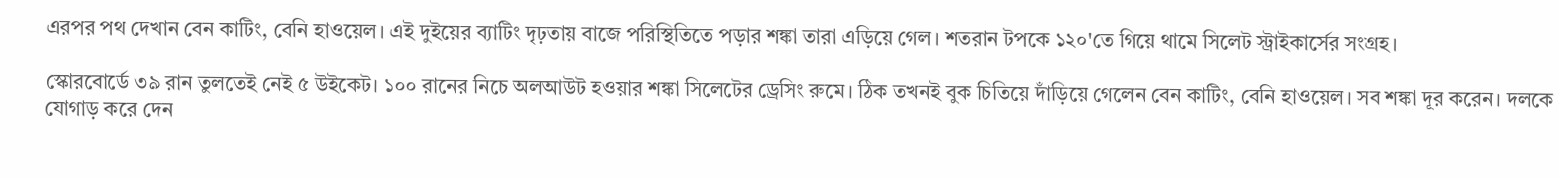এরপর পথ দেখান বেন কাটিং, বেনি হাওয়েল। এই দুইয়ের ব্যাটিং দৃঢ়তায় বাজে পরিস্থিতিতে পড়ার শঙ্কা তারা এড়িয়ে গেল। শতরান টপকে ১২০'তে গিয়ে থামে সিলেট স্ট্রাইকার্সের সংগ্রহ।

স্কোরবোর্ডে ৩৯ রান তুলতেই নেই ৫ উইকেট। ১০০ রানের নিচে অলআউট হওয়ার শঙ্কা সিলেটের ড্রেসিং রুমে। ঠিক তখনই বুক চিতিয়ে দাঁড়িয়ে গেলেন বেন কাটিং, বেনি হাওয়েল। সব শঙ্কা দূর করেন। দলকে যোগাড় করে দেন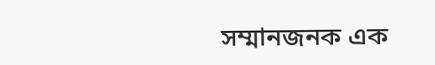সম্মানজনক এক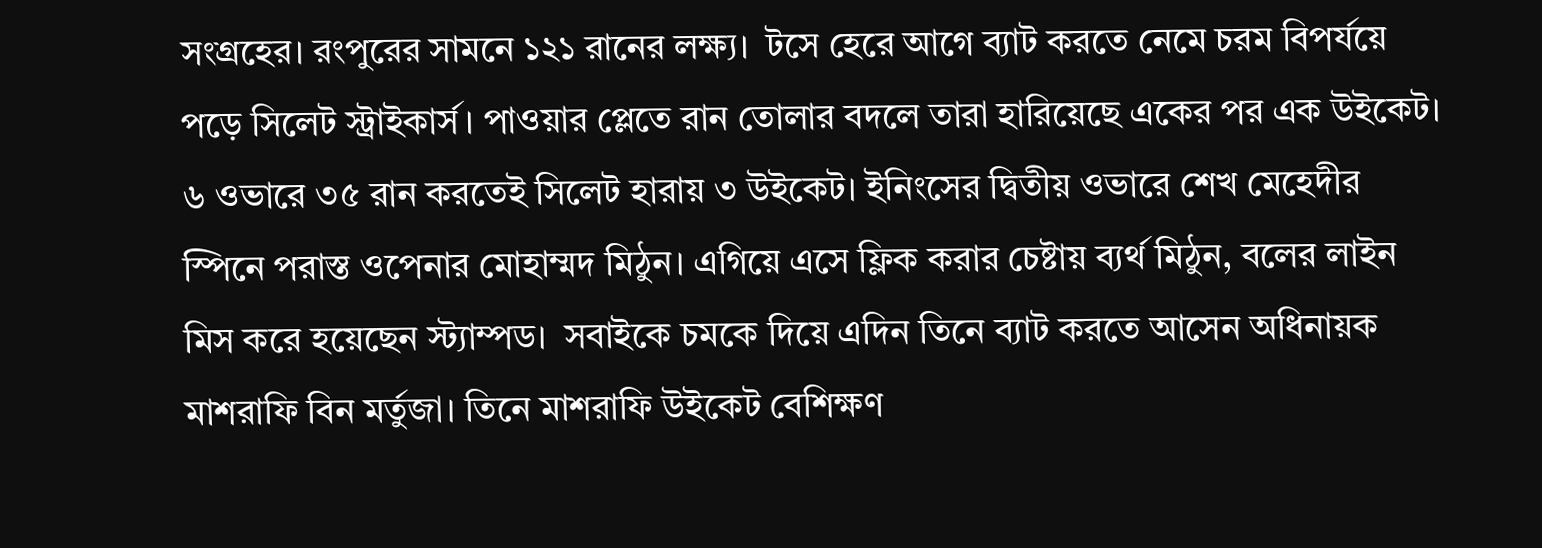সংগ্রহের। রংপুরের সামনে ১২১ রানের লক্ষ্য।  টসে হেরে আগে ব্যাট করতে নেমে চরম বিপর্যয়ে পড়ে সিলেট স্ট্রাইকার্স। পাওয়ার প্লেতে রান তোলার বদলে তারা হারিয়েছে একের পর এক উইকেট। ৬ ওভারে ৩৫ রান করতেই সিলেট হারায় ৩ উইকেট। ইনিংসের দ্বিতীয় ওভারে শেখ মেহেদীর স্পিনে পরাস্ত ওপেনার মোহাম্মদ মিঠুন। এগিয়ে এসে ফ্লিক করার চেষ্টায় ব্যর্থ মিঠুন, বলের লাইন মিস করে হয়েছেন স্ট্যাম্পড।  সবাইকে চমকে দিয়ে এদিন তিনে ব্যাট করতে আসেন অধিনায়ক মাশরাফি বিন মর্তুজা। তিনে মাশরাফি উইকেট বেশিক্ষণ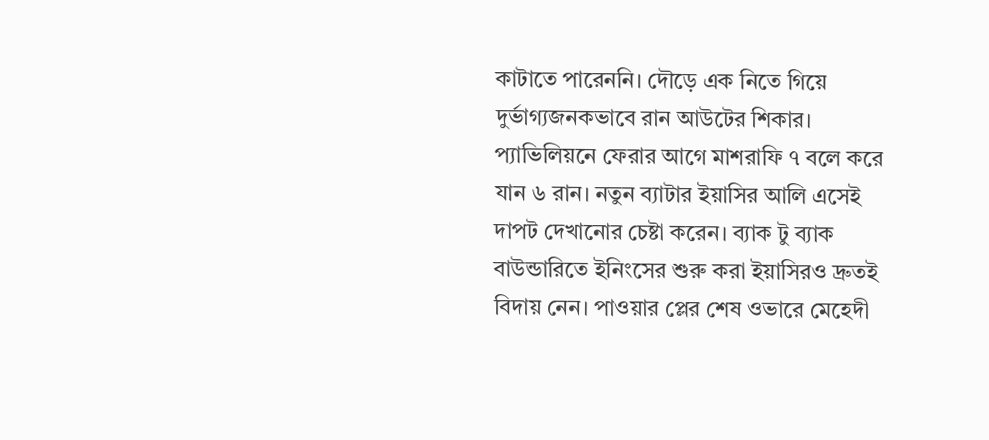কাটাতে পারেননি। দৌড়ে এক নিতে গিয়ে দুর্ভাগ্যজনকভাবে রান আউটের শিকার। প্যাভিলিয়নে ফেরার আগে মাশরাফি ৭ বলে করে যান ৬ রান। নতুন ব্যাটার ইয়াসির আলি এসেই দাপট দেখানোর চেষ্টা করেন। ব্যাক টু ব্যাক বাউন্ডারিতে ইনিংসের শুরু করা ইয়াসিরও দ্রুতই বিদায় নেন। পাওয়ার প্লের শেষ ওভারে মেহেদী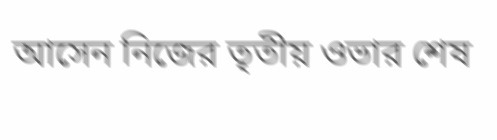আসেন নিজের তৃতীয় ওভার শেষ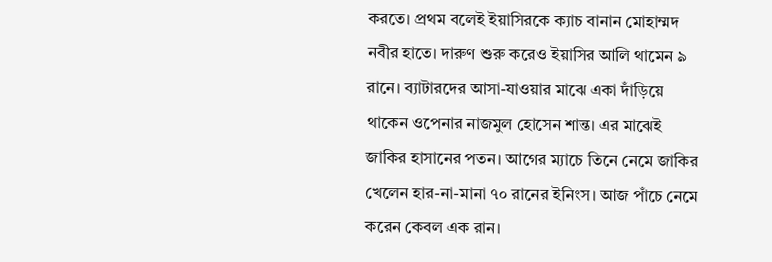করতে। প্রথম বলেই ইয়াসিরকে ক্যাচ বানান মোহাম্মদ নবীর হাতে। দারুণ শুরু করেও ইয়াসির আলি থামেন ৯ রানে। ব্যাটারদের আসা-যাওয়ার মাঝে একা দাঁড়িয়ে থাকেন ওপেনার নাজমুল হোসেন শান্ত। এর মাঝেই জাকির হাসানের পতন। আগের ম্যাচে তিনে নেমে জাকির খেলেন হার-না-মানা ৭০ রানের ইনিংস। আজ পাঁচে নেমে করেন কেবল এক রান।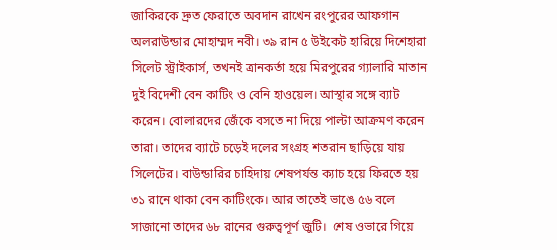জাকিরকে দ্রুত ফেরাতে অবদান রাখেন রংপুরের আফগান অলরাউন্ডার মোহাম্মদ নবী। ৩৯ রান ৫ উইকেট হারিয়ে দিশেহারা সিলেট স্ট্রাইকার্স, তখনই ত্রানকর্তা হয়ে মিরপুরের গ্যালারি মাতান দুই বিদেশী বেন কাটিং ও বেনি হাওয়েল। আস্থার সঙ্গে ব্যাট করেন। বোলারদের জেঁকে বসতে না দিয়ে পাল্টা আক্রমণ করেন তারা। তাদের ব্যাটে চড়েই দলের সংগ্রহ শতরান ছাড়িয়ে যায় সিলেটের। বাউন্ডারির চাহিদায় শেষপর্যন্ত ক্যাচ হয়ে ফিরতে হয় ৩১ রানে থাকা বেন কাটিংকে। আর তাতেই ভাঙে ৫৬ বলে সাজানো তাদের ৬৮ রানের গুরুত্বপূর্ণ জুটি।  শেষ ওভারে গিয়ে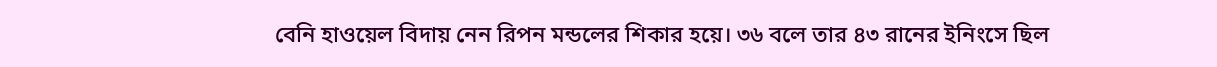বেনি হাওয়েল বিদায় নেন রিপন মন্ডলের শিকার হয়ে। ৩৬ বলে তার ৪৩ রানের ইনিংসে ছিল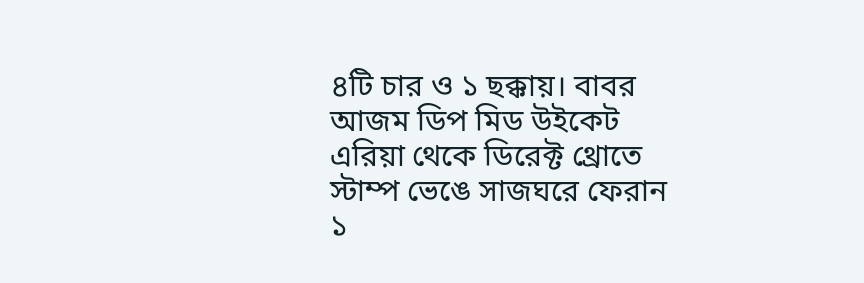৪টি চার ও ১ ছক্কায়। বাবর আজম ডিপ মিড উইকেট এরিয়া থেকে ডিরেক্ট থ্রোতে স্টাম্প ভেঙে সাজঘরে ফেরান ১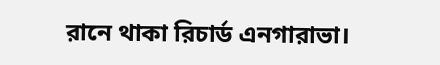রানে থাকা রিচার্ড এনগারাভা।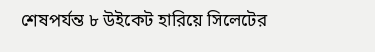শেষপর্যন্ত ৮ উইকেট হারিয়ে সিলেটের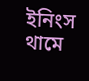ইনিংস থামে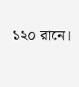১২০ রানে।